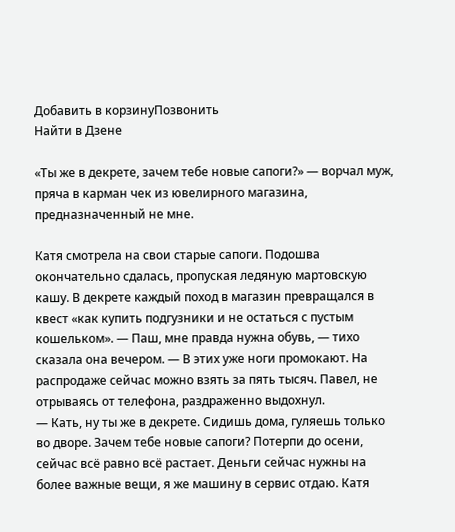Добавить в корзинуПозвонить
Найти в Дзене

«Ты же в декрете, зачем тебе новые сапоги?» — ворчал муж, пряча в карман чек из ювелирного магазина, предназначенный не мне.

Катя смотрела на свои старые сапоги. Подошва окончательно сдалась, пропуская ледяную мартовскую кашу. В декрете каждый поход в магазин превращался в квест «как купить подгузники и не остаться с пустым кошельком». — Паш, мне правда нужна обувь, — тихо сказала она вечером. — В этих уже ноги промокают. На распродаже сейчас можно взять за пять тысяч. Павел, не отрываясь от телефона, раздраженно выдохнул.
— Кать, ну ты же в декрете. Сидишь дома, гуляешь только во дворе. Зачем тебе новые сапоги? Потерпи до осени, сейчас всё равно всё растает. Деньги сейчас нужны на более важные вещи, я же машину в сервис отдаю. Катя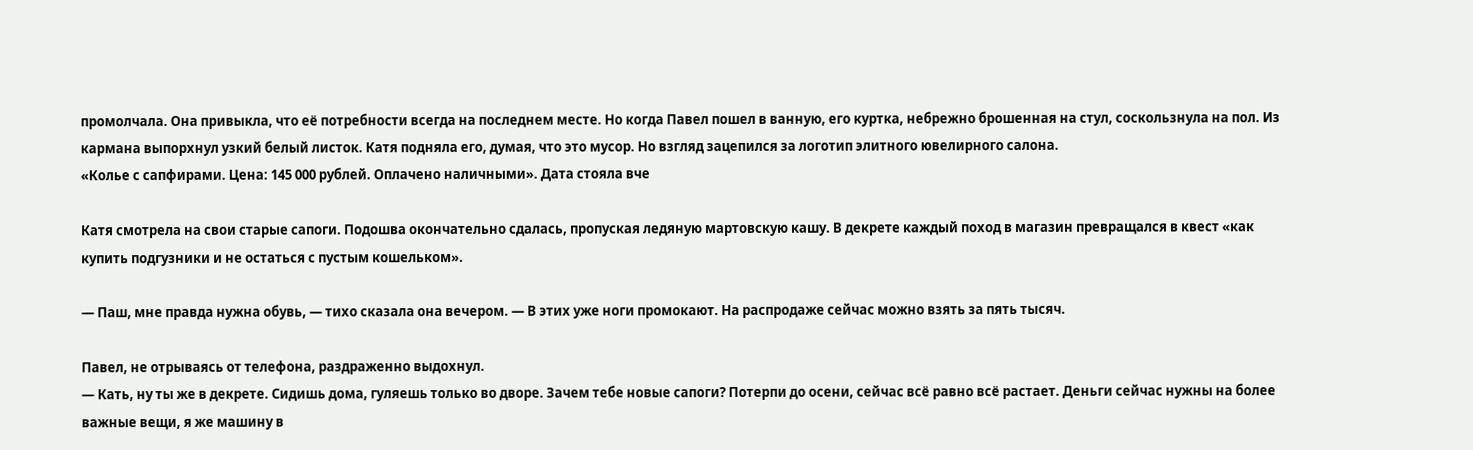промолчала. Она привыкла, что её потребности всегда на последнем месте. Но когда Павел пошел в ванную, его куртка, небрежно брошенная на стул, соскользнула на пол. Из кармана выпорхнул узкий белый листок. Катя подняла его, думая, что это мусор. Но взгляд зацепился за логотип элитного ювелирного салона.
«Колье с сапфирами. Цена: 145 000 рублей. Оплачено наличными». Дата стояла вче

Катя смотрела на свои старые сапоги. Подошва окончательно сдалась, пропуская ледяную мартовскую кашу. В декрете каждый поход в магазин превращался в квест «как купить подгузники и не остаться с пустым кошельком».

— Паш, мне правда нужна обувь, — тихо сказала она вечером. — В этих уже ноги промокают. На распродаже сейчас можно взять за пять тысяч.

Павел, не отрываясь от телефона, раздраженно выдохнул.
— Кать, ну ты же в декрете. Сидишь дома, гуляешь только во дворе. Зачем тебе новые сапоги? Потерпи до осени, сейчас всё равно всё растает. Деньги сейчас нужны на более важные вещи, я же машину в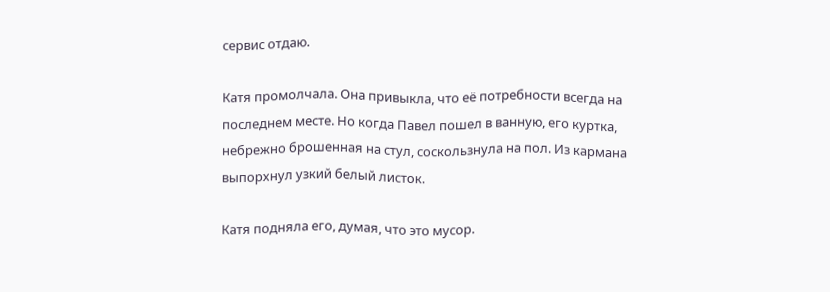сервис отдаю.

Катя промолчала. Она привыкла, что её потребности всегда на последнем месте. Но когда Павел пошел в ванную, его куртка, небрежно брошенная на стул, соскользнула на пол. Из кармана выпорхнул узкий белый листок.

Катя подняла его, думая, что это мусор.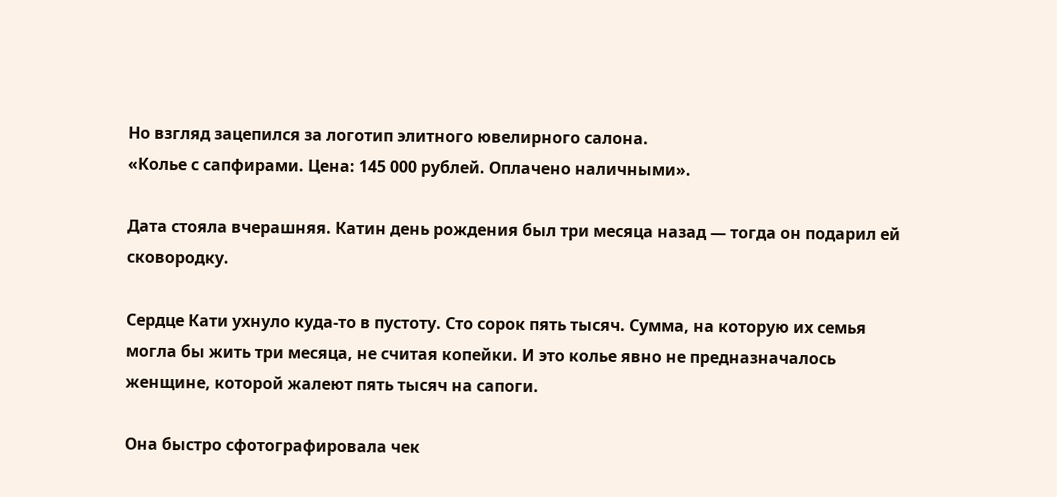Но взгляд зацепился за логотип элитного ювелирного салона.
«Колье с сапфирами. Цена: 145 000 рублей. Оплачено наличными».

Дата стояла вчерашняя. Катин день рождения был три месяца назад — тогда он подарил ей сковородку.

Сердце Кати ухнуло куда-то в пустоту. Сто сорок пять тысяч. Сумма, на которую их семья могла бы жить три месяца, не считая копейки. И это колье явно не предназначалось женщине, которой жалеют пять тысяч на сапоги.

Она быстро сфотографировала чек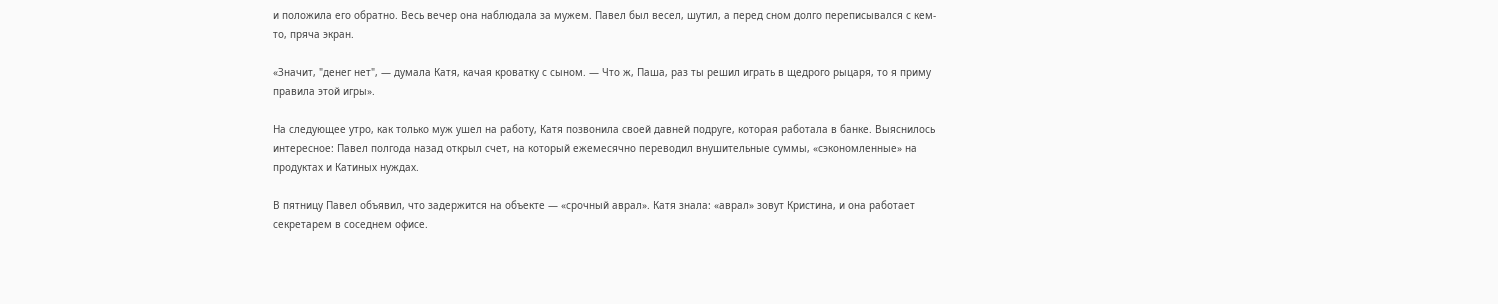и положила его обратно. Весь вечер она наблюдала за мужем. Павел был весел, шутил, а перед сном долго переписывался с кем-то, пряча экран.

«Значит, "денег нет", — думала Катя, качая кроватку с сыном. — Что ж, Паша, раз ты решил играть в щедрого рыцаря, то я приму правила этой игры».

На следующее утро, как только муж ушел на работу, Катя позвонила своей давней подруге, которая работала в банке. Выяснилось интересное: Павел полгода назад открыл счет, на который ежемесячно переводил внушительные суммы, «сэкономленные» на продуктах и Катиных нуждах.

В пятницу Павел объявил, что задержится на объекте — «срочный аврал». Катя знала: «аврал» зовут Кристина, и она работает секретарем в соседнем офисе.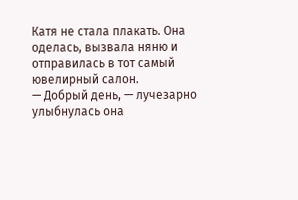Катя не стала плакать. Она оделась, вызвала няню и отправилась в тот самый ювелирный салон.
— Добрый день, — лучезарно улыбнулась она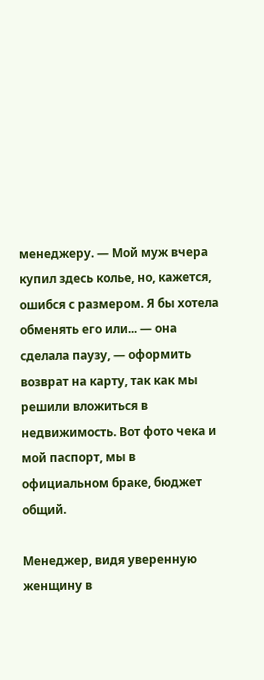менеджеру. — Мой муж вчера купил здесь колье, но, кажется, ошибся с размером. Я бы хотела обменять его или... — она сделала паузу, — оформить возврат на карту, так как мы решили вложиться в недвижимость. Вот фото чека и мой паспорт, мы в официальном браке, бюджет общий.

Менеджер, видя уверенную женщину в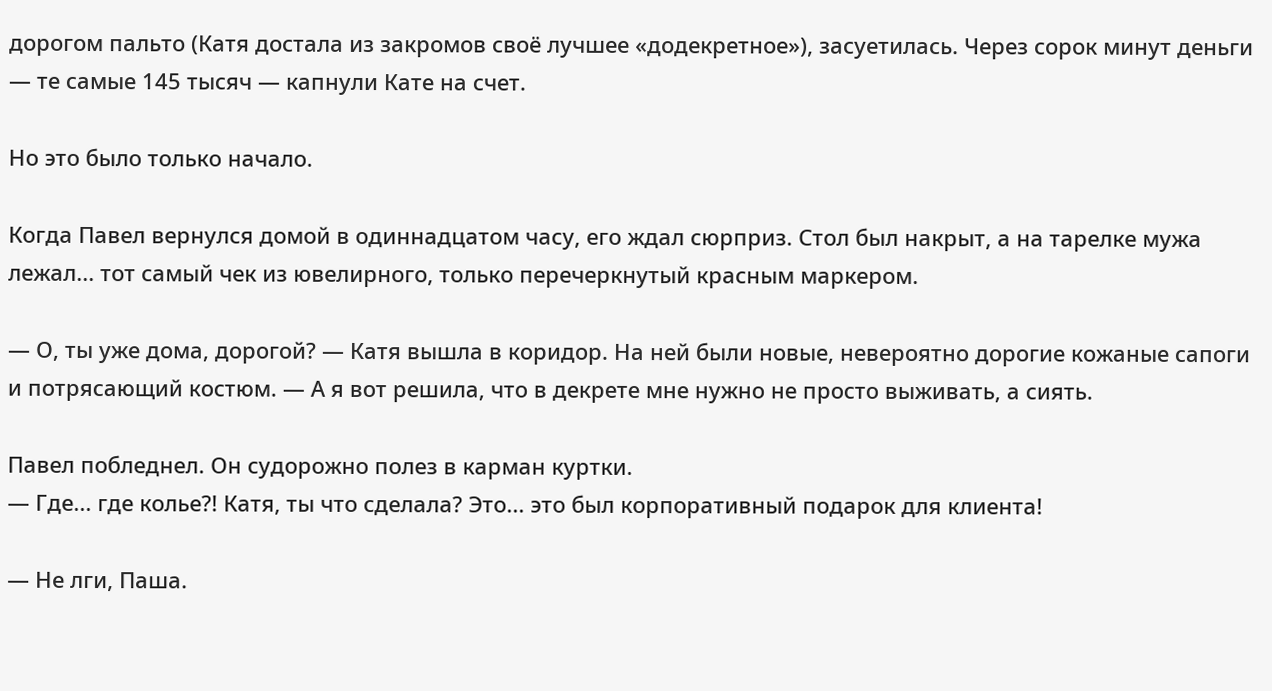дорогом пальто (Катя достала из закромов своё лучшее «додекретное»), засуетилась. Через сорок минут деньги — те самые 145 тысяч — капнули Кате на счет.

Но это было только начало.

Когда Павел вернулся домой в одиннадцатом часу, его ждал сюрприз. Стол был накрыт, а на тарелке мужа лежал... тот самый чек из ювелирного, только перечеркнутый красным маркером.

— О, ты уже дома, дорогой? — Катя вышла в коридор. На ней были новые, невероятно дорогие кожаные сапоги и потрясающий костюм. — А я вот решила, что в декрете мне нужно не просто выживать, а сиять.

Павел побледнел. Он судорожно полез в карман куртки.
— Где... где колье?! Катя, ты что сделала? Это... это был корпоративный подарок для клиента!

— Не лги, Паша.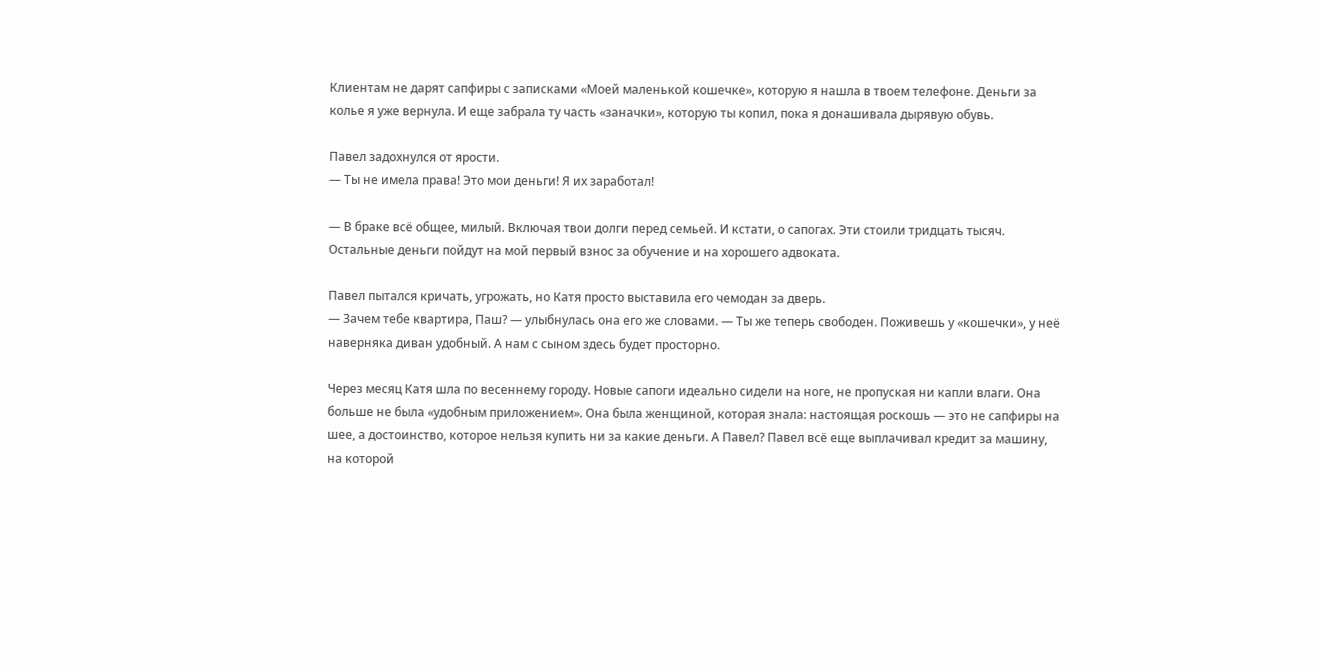Клиентам не дарят сапфиры с записками «Моей маленькой кошечке», которую я нашла в твоем телефоне. Деньги за колье я уже вернула. И еще забрала ту часть «заначки», которую ты копил, пока я донашивала дырявую обувь.

Павел задохнулся от ярости.
— Ты не имела права! Это мои деньги! Я их заработал!

— В браке всё общее, милый. Включая твои долги перед семьей. И кстати, о сапогах. Эти стоили тридцать тысяч. Остальные деньги пойдут на мой первый взнос за обучение и на хорошего адвоката.

Павел пытался кричать, угрожать, но Катя просто выставила его чемодан за дверь.
— Зачем тебе квартира, Паш? — улыбнулась она его же словами. — Ты же теперь свободен. Поживешь у «кошечки», у неё наверняка диван удобный. А нам с сыном здесь будет просторно.

Через месяц Катя шла по весеннему городу. Новые сапоги идеально сидели на ноге, не пропуская ни капли влаги. Она больше не была «удобным приложением». Она была женщиной, которая знала: настоящая роскошь — это не сапфиры на шее, а достоинство, которое нельзя купить ни за какие деньги. А Павел? Павел всё еще выплачивал кредит за машину, на которой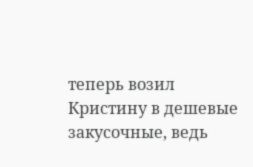теперь возил Кристину в дешевые закусочные, ведь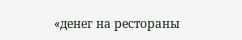«денег на рестораны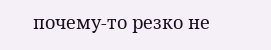почему-то резко не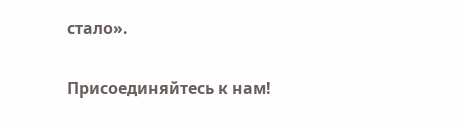стало».

Присоединяйтесь к нам!